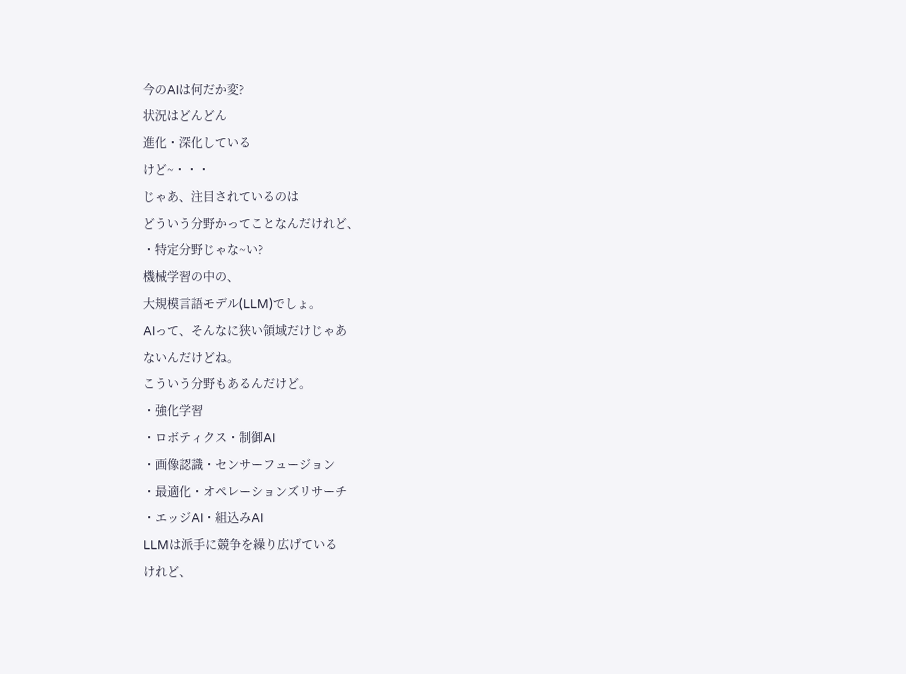今のAIは何だか変?
状況はどんどん
進化・深化している
けど~・・・
じゃあ、注目されているのは
どういう分野かってことなんだけれど、
・特定分野じゃな~い?
機械学習の中の、
大規模言語モデル(LLM)でしょ。
AIって、そんなに狭い領域だけじゃあ
ないんだけどね。
こういう分野もあるんだけど。
・強化学習
・ロボティクス・制御AI
・画像認識・センサーフュージョン
・最適化・オペレーションズリサーチ
・エッジAI・組込みAI
LLMは派手に競争を繰り広げている
けれど、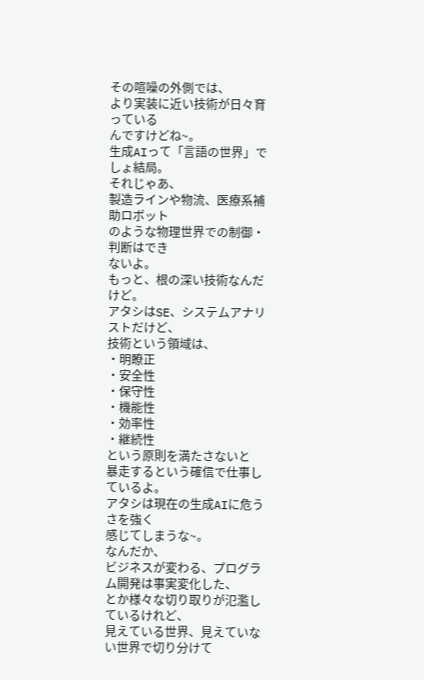その喧噪の外側では、
より実装に近い技術が日々育っている
んですけどね~。
生成AIって「言語の世界」でしょ結局。
それじゃあ、
製造ラインや物流、医療系補助ロボット
のような物理世界での制御・判断はでき
ないよ。
もっと、根の深い技術なんだけど。
アタシはSE、システムアナリストだけど、
技術という領域は、
・明瞭正
・安全性
・保守性
・機能性
・効率性
・継続性
という原則を満たさないと
暴走するという確信で仕事しているよ。
アタシは現在の生成AIに危うさを強く
感じてしまうな~。
なんだか、
ビジネスが変わる、プログラム開発は事実変化した、
とか様々な切り取りが氾濫しているけれど、
見えている世界、見えていない世界で切り分けて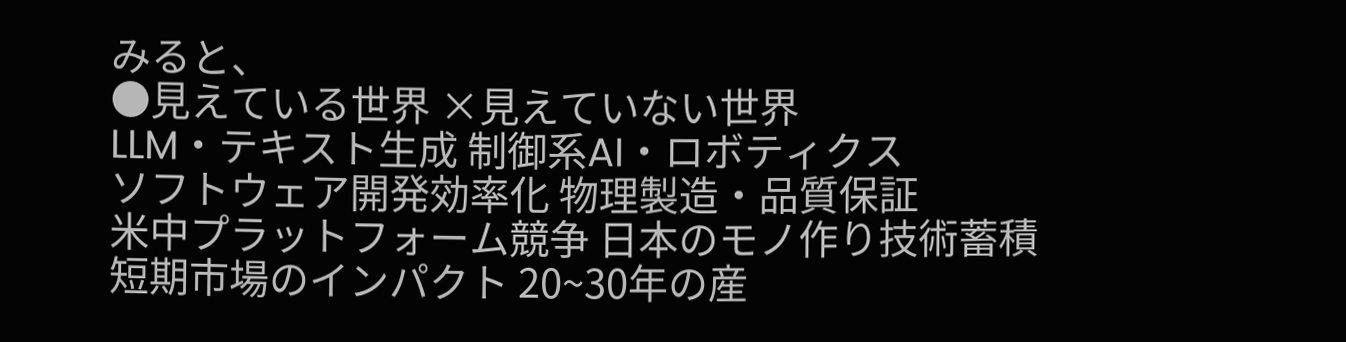みると、
●見えている世界 ×見えていない世界
LLM・テキスト生成 制御系AI・ロボティクス
ソフトウェア開発効率化 物理製造・品質保証
米中プラットフォーム競争 日本のモノ作り技術蓄積
短期市場のインパクト 20~30年の産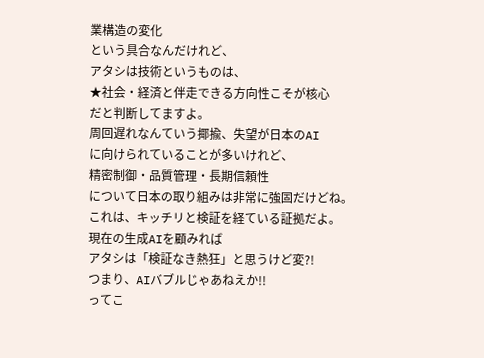業構造の変化
という具合なんだけれど、
アタシは技術というものは、
★社会・経済と伴走できる方向性こそが核心
だと判断してますよ。
周回遅れなんていう揶揄、失望が日本のAI
に向けられていることが多いけれど、
精密制御・品質管理・長期信頼性
について日本の取り組みは非常に強固だけどね。
これは、キッチリと検証を経ている証拠だよ。
現在の生成AIを顧みれば
アタシは「検証なき熱狂」と思うけど変?!
つまり、AIバブルじゃあねえか!!
ってこ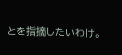とを指摘したいわけ。